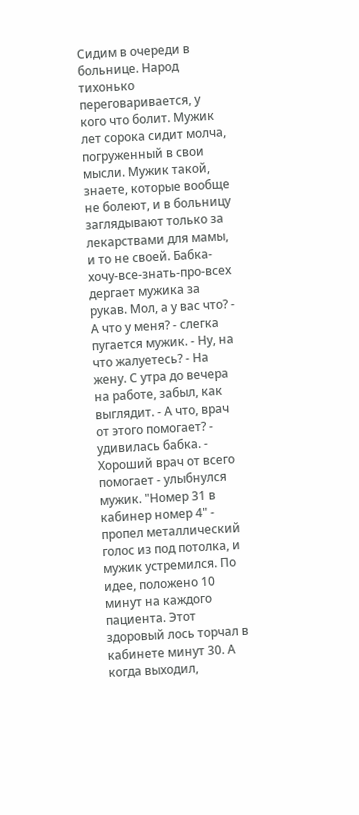Сидим в очереди в больнице. Народ тихонько переговаривается, у кого что болит. Мужик лет сорока сидит молча, погруженный в свои мысли. Мужик такой, знаете, которые вообще не болеют, и в больницу заглядывают только за лекарствами для мамы, и то не своей. Бабка-хочу-все-знать-про-всех дергает мужика за рукав. Мол, а у вас что? - А что у меня? - слегка пугается мужик. - Ну, на что жалуетесь? - На жену. С утра до вечера на работе, забыл, как выглядит. - А что, врач от этого помогает? - удивилась бабка. - Хороший врач от всего помогает - улыбнулся мужик. "Номер 31 в кабинер номер 4" - пропел металлический голос из под потолка, и мужик устремился. По идее, положено 10 минут на каждого пациента. Этот здоровый лось торчал в кабинете минут 30. А когда выходил,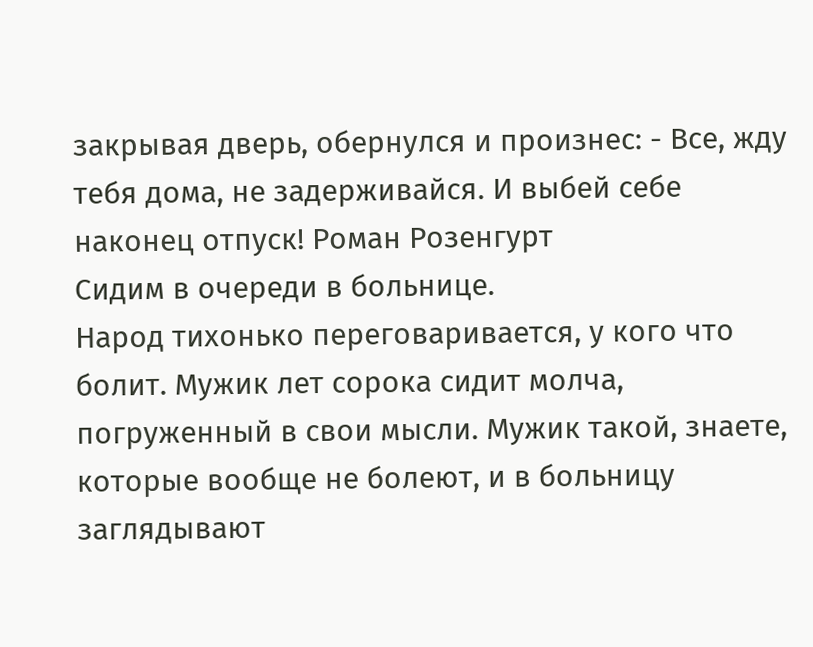закрывая дверь, обeрнулся и произнес: - Все, жду тебя дома, не задерживайся. И выбей себе наконец отпуск! Роман Розенгурт
Сидим в очереди в больнице.
Народ тихонько переговаривается, у кого что болит. Мужик лет сорока сидит молча, погруженный в свои мысли. Мужик такой, знаете, которые вообще не болеют, и в больницу заглядывают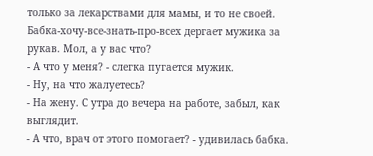только за лекарствами для мамы, и то не своей.
Бабка-хочу-все-знать-про-всех дергает мужика за рукав. Мол, а у вас что?
- А что у меня? - слегка пугается мужик.
- Ну, на что жалуетесь?
- На жену. С утра до вечера на работе, забыл, как выглядит.
- А что, врач от этого помогает? - удивилась бабка.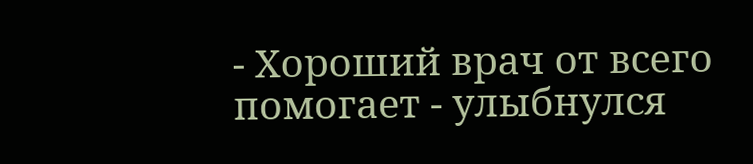- Хороший врач от всего помогает - улыбнулся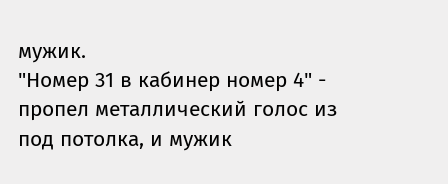мужик.
"Номер 31 в кабинер номер 4" - пропел металлический голос из под потолка, и мужик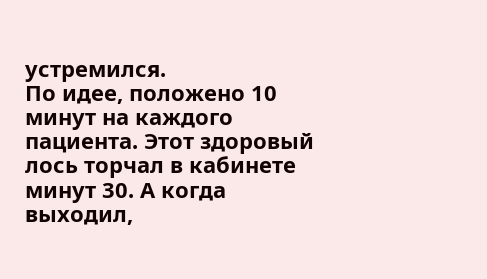устремился.
По идее, положено 10 минут на каждого пациента. Этот здоровый лось торчал в кабинете минут 30. А когда выходил,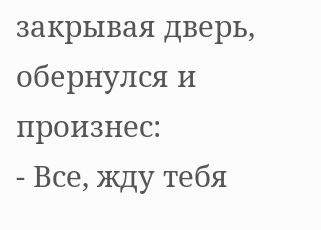закрывая дверь, обeрнулся и произнес:
- Все, жду тебя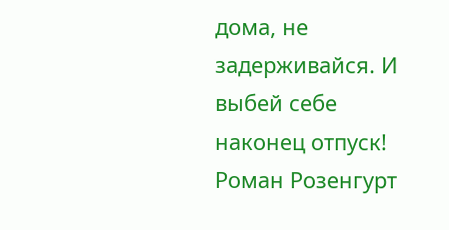дома, не задерживайся. И выбей себе наконец отпуск!
Роман Розенгурт